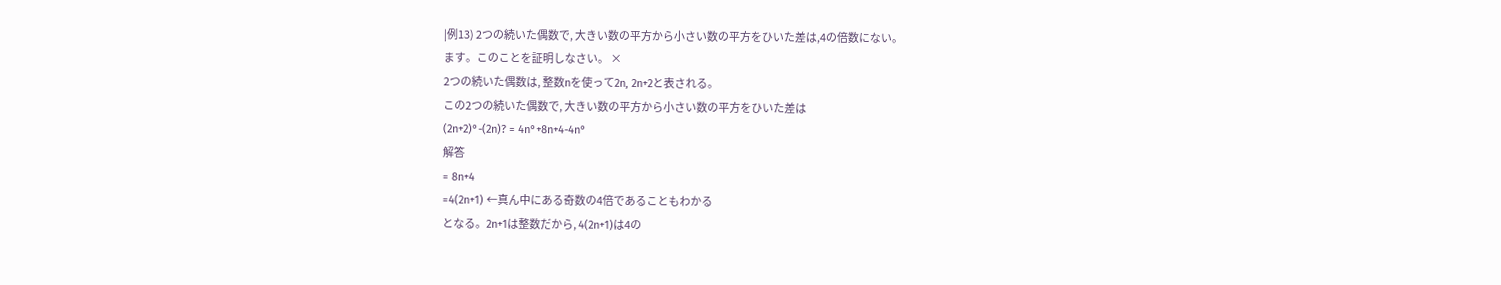|例13) 2つの続いた偶数で, 大きい数の平方から小さい数の平方をひいた差は,4の倍数にない。
ます。このことを証明しなさい。 ×
2つの続いた偶数は, 整数nを使って2n, 2n+2と表される。
この2つの続いた偶数で, 大きい数の平方から小さい数の平方をひいた差は
(2n+2)°-(2n)? = 4n°+8n+4-4n°
解答
= 8n+4
=4(2n+1) ←真ん中にある奇数の4倍であることもわかる
となる。2n+1は整数だから, 4(2n+1)は4の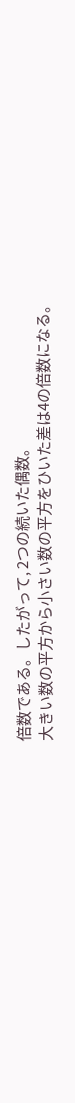倍数である。したがって, 2つの続いた偶数。
大きい数の平方から小さい数の平方をひいた差は4の倍数になる。